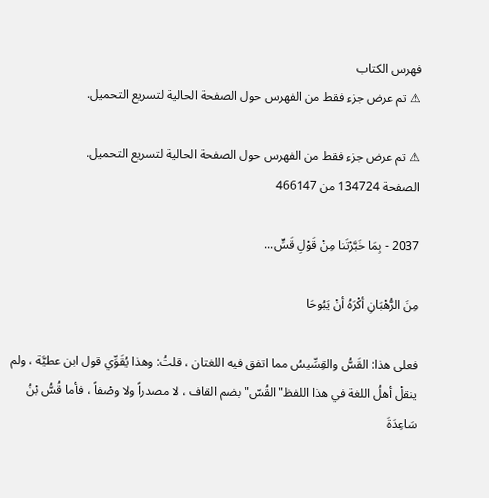فهرس الكتاب
⚠ تم عرض جزء فقط من الفهرس حول الصفحة الحالية لتسريع التحميل.

⚠ تم عرض جزء فقط من الفهرس حول الصفحة الحالية لتسريع التحميل.
الصفحة 134724 من 466147

2037 - بِمَا خَبَّرْتَنا مِنْ قَوْلِ قَسٍّ...

مِنَ الرُّهْبَانِ أكْرَهُ أنْ يَبُوحَا

فعلى هذا: القَسُّ والقِسِّيسُ مما اتفق فيه اللغتان ، قلتُ: وهذا يُقَوِّي قول ابن عطيَّة ، ولم ينقلْ أهلُ اللغة في هذا اللفظ"القُسّ"بضم القاف ، لا مصدراً ولا وصْفاً ، فأما قُسُّ بْنُ سَاعِدَةَ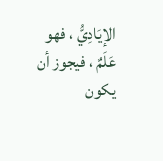الإيَادِيُّ ، فهو عَلَمٌ ، فيجوز أن يكون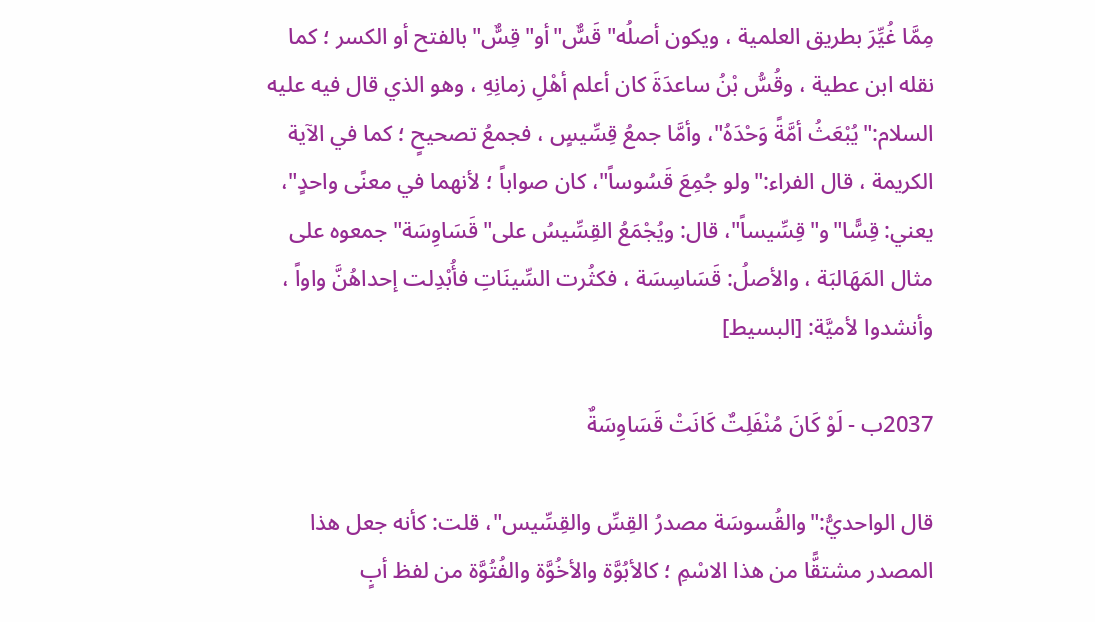مِمَّا غُيِّرَ بطريق العلمية ، ويكون أصلُه"قَسٌّ"أو"قِسٌّ"بالفتح أو الكسر ؛ كما نقله ابن عطية ، وقُسُّ بْنُ ساعدَةَ كان أعلم أهْلِ زمانِهِ ، وهو الذي قال فيه عليه السلام:"يُبْعَثُ أمَّةً وَحْدَهُ"، وأمَّا جمعُ قِسِّيسٍ ، فجمعُ تصحيحٍ ؛ كما في الآية الكريمة ، قال الفراء:"ولو جُمِعَ قَسُوساً"، كان صواباً ؛ لأنهما في معنًى واحدٍ"، يعني: قِسًّا"و"قِسِّيساً"، قال: ويُجْمَعُ القِسِّيسُ على"قَسَاوِسَة"جمعوه على مثال المَهَالبَة ، والأصلُ: قَسَاسِسَة ، فكثُرت السِّينَاتِ فأُبْدِلت إحداهُنَّ واواً ، وأنشدوا لأميَّة: [البسيط]

2037ب - لَوْ كَانَ مُنْفَلِتٌ كَانَتْ قَسَاوِسَةٌ

قال الواحديُّ:"والقُسوسَة مصدرُ القِسِّ والقِسِّيس"، قلت: كأنه جعل هذا المصدر مشتقًّا من هذا الاسْمِ ؛ كالأبُوَّة والأخُوَّة والفُتُوَّة من لفظ أبٍ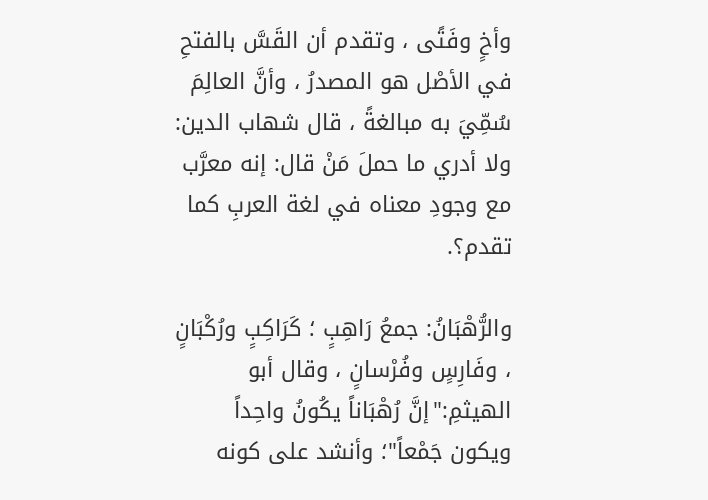وأخٍ وفَتًى ، وتقدم أن القَسَّ بالفتحِ في الأصْل هو المصدرُ ، وأنَّ العالِمَ سُمِّيَ به مبالغةً ، قال شهاب الدين: ولا أدري ما حملَ مَنْ قال: إنه معرَّب مع وجودِ معناه في لغة العربِ كما تقدم؟.

والرُّهْبَانُ: جمعُ رَاهِبٍ ؛ كَرَاكِبٍ ورُكْبَانٍ ، وفَارِسٍ وفُرْسانٍ ، وقال أبو الهيثمِ:"إنَّ رُهْبَاناً يكُونُ واحِداً ويكون جَمْعاً"؛ وأنشد على كونه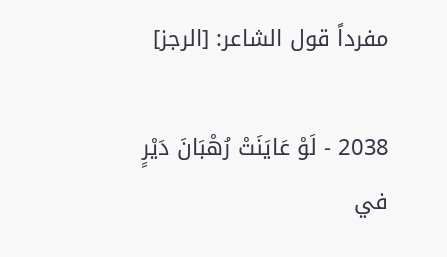مفرداً قول الشاعر: [الرجز]

2038 - لَوْ عَايَنَتْ رُهْبَانَ دَيْرٍ في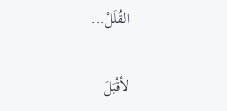القُلَلْ...

لأقْبَلَ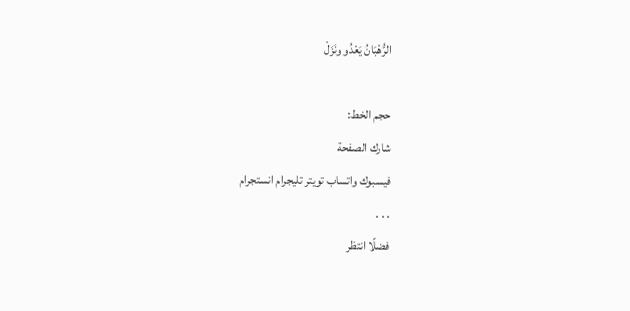الرُّهْبَانُ يَعْدُو ونَزَلْ

حجم الخط:
شارك الصفحة
فيسبوك واتساب تويتر تليجرام انستجرام
. . .
فضلًا انتظر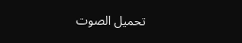تحميل الصوت